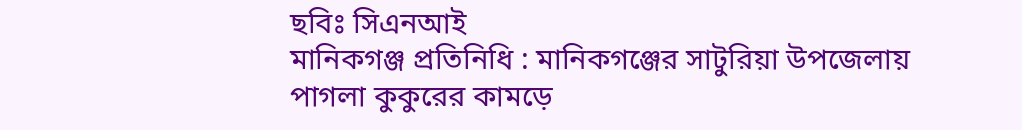ছবিঃ সিএনআই
মানিকগঞ্জ প্রতিনিধি : মানিকগঞ্জের সাটুরিয়া উপজেলায় পাগলা কুকুরের কামড়ে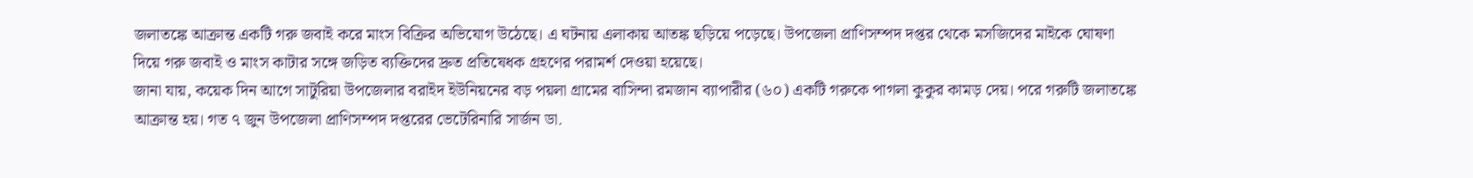জলাতঙ্কে আক্রান্ত একটি গরু জবাই করে মাংস বিক্রির অভিযোগ উঠেছে। এ ঘটনায় এলাকায় আতঙ্ক ছড়িয়ে পড়েছে। উপজেলা প্রাণিসম্পদ দপ্তর থেকে মসজিদের মাইকে ঘোষণা দিয়ে গরু জবাই ও মাংস কাটার সঙ্গে জড়িত ব্যক্তিদের দ্রুত প্রতিষেধক গ্রহণের পরামর্শ দেওয়া হয়েছে।
জানা যায়, কয়েক দিন আগে সাটুরিয়া উপজেলার বরাইদ ইউনিয়নের বড় পয়লা গ্রামের বাসিন্দা রমজান ব্যাপারীর (৬০) একটি গরুকে পাগলা কুকুর কামড় দেয়। পরে গরুটি জলাতঙ্কে আক্রান্ত হয়। গত ৭ জুন উপজেলা প্রাণিসম্পদ দপ্তরের ভেটেরিনারি সার্জন ডা.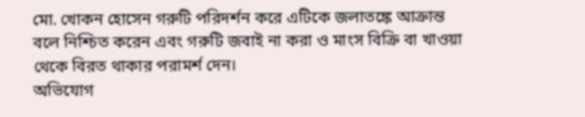মো. খোকন হোসেন গরুটি পরিদর্শন করে এটিকে জলাতঙ্কে আক্রান্ত বলে নিশ্চিত করেন এবং গরুটি জবাই না করা ও মাংস বিক্রি বা খাওয়া থেকে বিরত থাকার পরামর্শ দেন।
অভিযোগ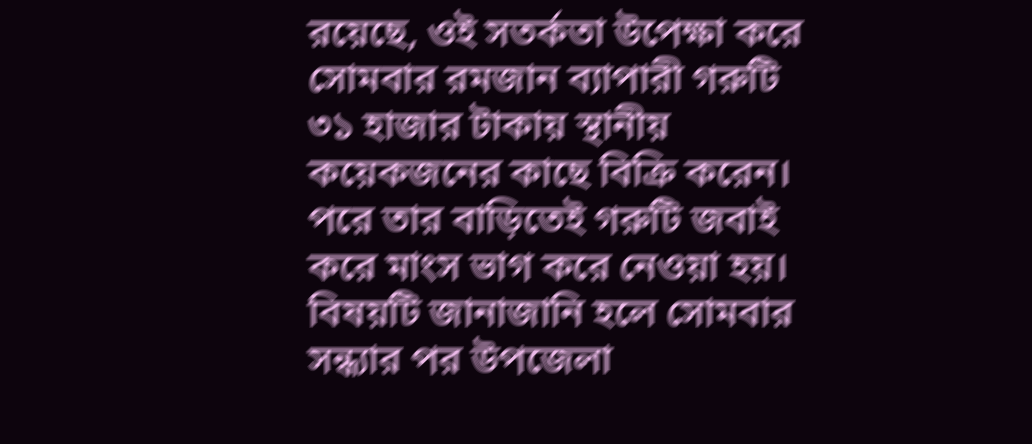রয়েছে, ওই সতর্কতা উপেক্ষা করে সোমবার রমজান ব্যাপারী গরুটি ৩১ হাজার টাকায় স্থানীয় কয়েকজনের কাছে বিক্রি করেন। পরে তার বাড়িতেই গরুটি জবাই করে মাংস ভাগ করে নেওয়া হয়। বিষয়টি জানাজানি হলে সোমবার সন্ধ্যার পর উপজেলা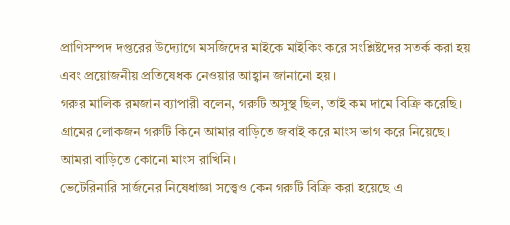প্রাণিসম্পদ দপ্তরের উদ্যোগে মসজিদের মাইকে মাইকিং করে সংশ্লিষ্টদের সতর্ক করা হয় এবং প্রয়োজনীয় প্রতিষেধক নেওয়ার আহ্বান জানানো হয়।
গরুর মালিক রমজান ব্যাপারী বলেন, গরুটি অসুস্থ ছিল, তাই কম দামে বিক্রি করেছি। গ্রামের লোকজন গরুটি কিনে আমার বাড়িতে জবাই করে মাংস ভাগ করে নিয়েছে। আমরা বাড়িতে কোনো মাংস রাখিনি।
ভেটেরিনারি সার্জনের নিষেধাজ্ঞা সত্ত্বেও কেন গরুটি বিক্রি করা হয়েছে এ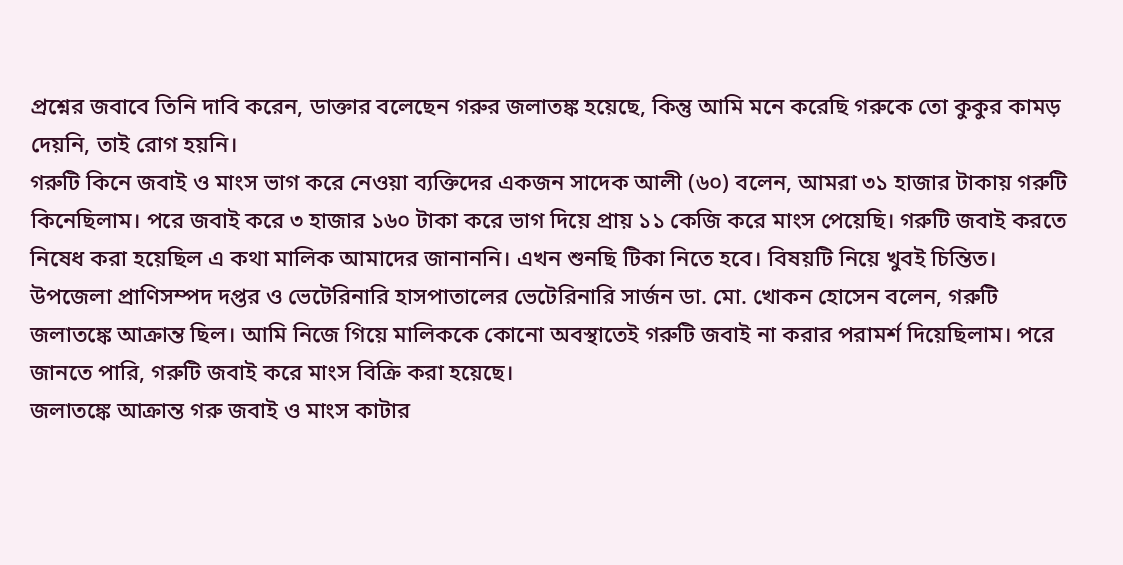প্রশ্নের জবাবে তিনি দাবি করেন, ডাক্তার বলেছেন গরুর জলাতঙ্ক হয়েছে, কিন্তু আমি মনে করেছি গরুকে তো কুকুর কামড় দেয়নি, তাই রোগ হয়নি।
গরুটি কিনে জবাই ও মাংস ভাগ করে নেওয়া ব্যক্তিদের একজন সাদেক আলী (৬০) বলেন, আমরা ৩১ হাজার টাকায় গরুটি কিনেছিলাম। পরে জবাই করে ৩ হাজার ১৬০ টাকা করে ভাগ দিয়ে প্রায় ১১ কেজি করে মাংস পেয়েছি। গরুটি জবাই করতে নিষেধ করা হয়েছিল এ কথা মালিক আমাদের জানাননি। এখন শুনছি টিকা নিতে হবে। বিষয়টি নিয়ে খুবই চিন্তিত।
উপজেলা প্রাণিসম্পদ দপ্তর ও ভেটেরিনারি হাসপাতালের ভেটেরিনারি সার্জন ডা. মো. খোকন হোসেন বলেন, গরুটি জলাতঙ্কে আক্রান্ত ছিল। আমি নিজে গিয়ে মালিককে কোনো অবস্থাতেই গরুটি জবাই না করার পরামর্শ দিয়েছিলাম। পরে জানতে পারি, গরুটি জবাই করে মাংস বিক্রি করা হয়েছে।
জলাতঙ্কে আক্রান্ত গরু জবাই ও মাংস কাটার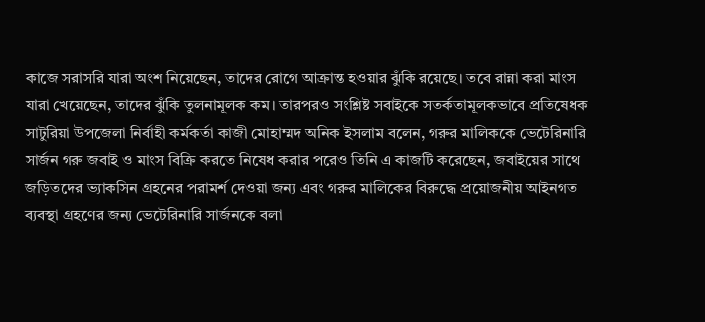কাজে সরাসরি যারা অংশ নিয়েছেন, তাদের রোগে আক্রান্ত হওয়ার ঝুঁকি রয়েছে। তবে রান্না করা মাংস যারা খেয়েছেন, তাদের ঝুঁকি তুলনামূলক কম। তারপরও সংশ্লিষ্ট সবাইকে সতর্কতামূলকভাবে প্রতিষেধক
সাটুরিয়া উপজেলা নির্বাহী কর্মকর্তা কাজী মোহাম্মদ অনিক ইসলাম বলেন, গরুর মালিককে ভেটেরিনারি সার্জন গরু জবাই ও মাংস বিক্রি করতে নিষেধ করার পরেও তিনি এ কাজটি করেছেন, জবাইয়ের সাথে জড়িতদের ভ্যাকসিন গ্রহনের পরামর্শ দেওয়া জন্য এবং গরুর মালিকের বিরুদ্ধে প্রয়োজনীয় আইনগত ব্যবস্থা গ্রহণের জন্য ভেটেরিনারি সার্জনকে বলা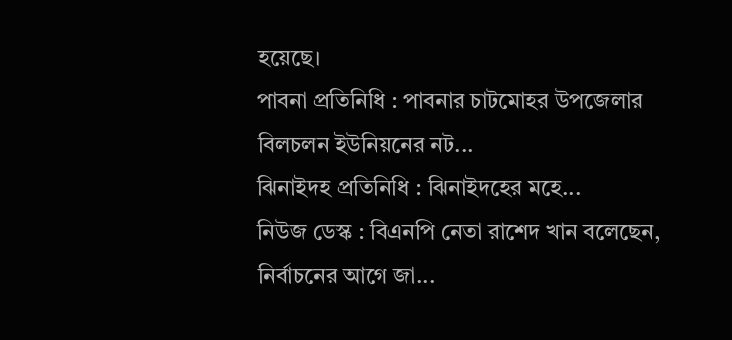হয়েছে।
পাবনা প্রতিনিধি : পাবনার চাটমোহর উপজেলার বিলচলন ইউনিয়নের নট...
ঝিনাইদহ প্রতিনিধি : ঝিনাইদহের মহে...
নিউজ ডেস্ক : বিএনপি নেতা রাশেদ খান বলেছেন, নির্বাচনের আগে জা...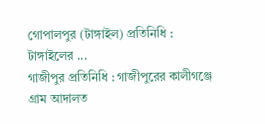গোপালপুর (টাঙ্গাইল) প্রতিনিধি : টাঙ্গাইলের ...
গাজীপুর প্রতিনিধি : গাজীপুরের কালীগঞ্জে গ্রাম আদালত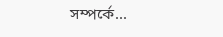সম্পর্কে...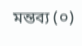মন্তব্য (০)